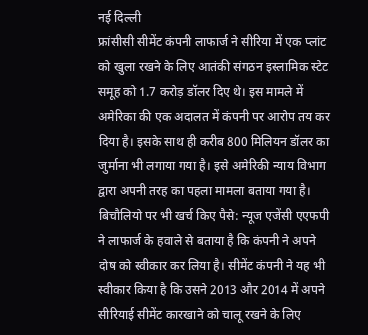नई दिल्ली
फ्रांसीसी सीमेंट कंपनी लाफार्ज ने सीरिया में एक प्लांट को खुला रखने के लिए आतंकी संगठन इस्लामिक स्टेट समूह को 1.7 करोड़ डॉलर दिए थे। इस मामले में अमेरिका की एक अदालत में कंपनी पर आरोप तय कर दिया है। इसके साथ ही करीब 800 मिलियन डॉलर का जुर्माना भी लगाया गया है। इसे अमेरिकी न्याय विभाग द्वारा अपनी तरह का पहला मामला बताया गया है।
बिचौलियो पर भी खर्च किए पैसे: न्यूज एजेंसी एएफपी ने लाफार्ज के हवाले से बताया है कि कंपनी ने अपने दोष को स्वीकार कर लिया है। सीमेंट कंपनी ने यह भी स्वीकार किया है कि उसने 2013 और 2014 में अपने सीरियाई सीमेंट कारखाने को चालू रखने के लिए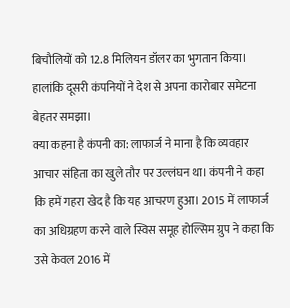बिचौलियों को 12.8 मिलियन डॉलर का भुगतान किया। हालांकि दूसरी कंपनियों ने देश से अपना कारोबार समेटना बेहतर समझा।
क्या कहना है कंपनी का: लाफार्ज ने माना है कि व्यवहार आचार संहिता का खुले तौर पर उल्लंघन था। कंपनी ने कहा कि हमें गहरा खेद है कि यह आचरण हुआ। 2015 में लाफार्ज का अधिग्रहण करने वाले स्विस समूह होल्सिम ग्रुप ने कहा कि उसे केवल 2016 में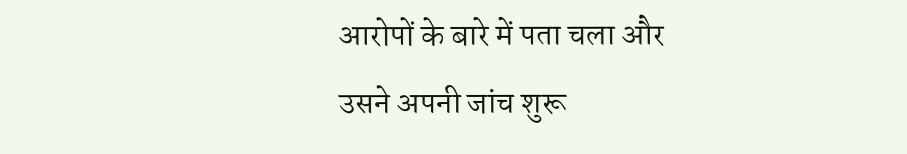आरोपों के बारे में पता चला और उसने अपनी जांच शुरू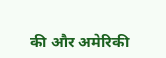की और अमेरिकी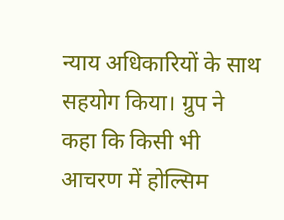न्याय अधिकारियों के साथ सहयोग किया। ग्रुप ने कहा कि किसी भी आचरण में होल्सिम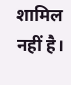शामिल नहीं है।